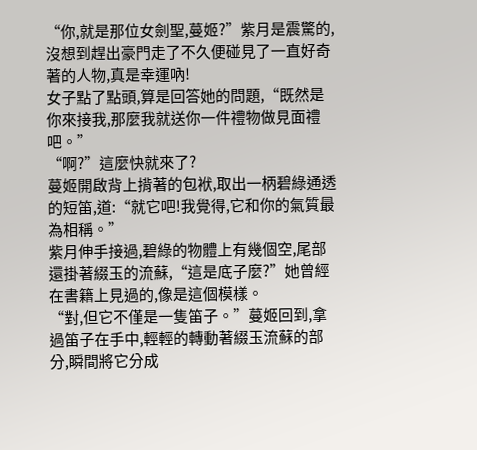“你,就是那位女劍聖,蔓姬?”紫月是震驚的,沒想到趕出豪門走了不久便碰見了一直好奇著的人物,真是幸運吶!
女子點了點頭,算是回答她的問題,“既然是你來接我,那麼我就送你一件禮物做見面禮吧。”
“啊?”這麼快就來了?
蔓姬開啟背上揹著的包袱,取出一柄碧綠通透的短笛,道:“就它吧!我覺得,它和你的氣質最為相稱。”
紫月伸手接過,碧綠的物體上有幾個空,尾部還掛著綴玉的流蘇,“這是底子麼?”她曾經在書籍上見過的,像是這個模樣。
“對,但它不僅是一隻笛子。”蔓姬回到,拿過笛子在手中,輕輕的轉動著綴玉流蘇的部分,瞬間將它分成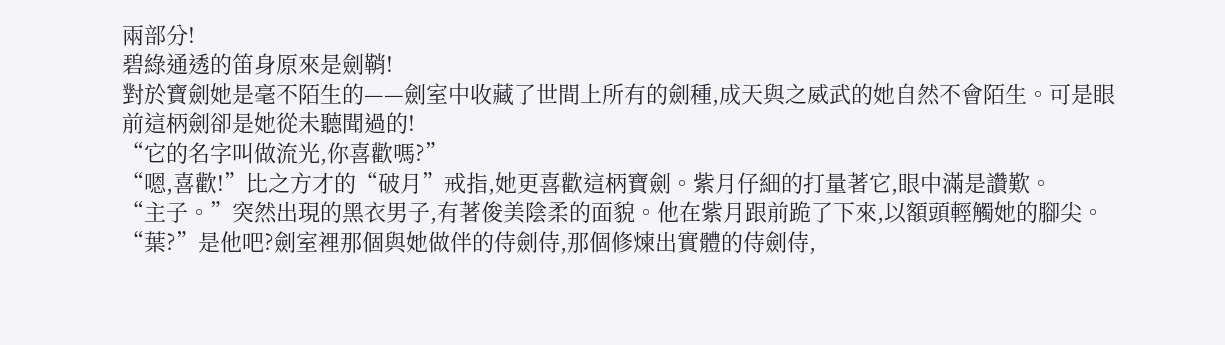兩部分!
碧綠通透的笛身原來是劍鞘!
對於寶劍她是毫不陌生的——劍室中收藏了世間上所有的劍種,成天與之威武的她自然不會陌生。可是眼前這柄劍卻是她從未聽聞過的!
“它的名字叫做流光,你喜歡嗎?”
“嗯,喜歡!”比之方才的“破月”戒指,她更喜歡這柄寶劍。紫月仔細的打量著它,眼中滿是讚歎。
“主子。”突然出現的黑衣男子,有著俊美陰柔的面貌。他在紫月跟前跪了下來,以額頭輕觸她的腳尖。
“葉?”是他吧?劍室裡那個與她做伴的侍劍侍,那個修煉出實體的侍劍侍,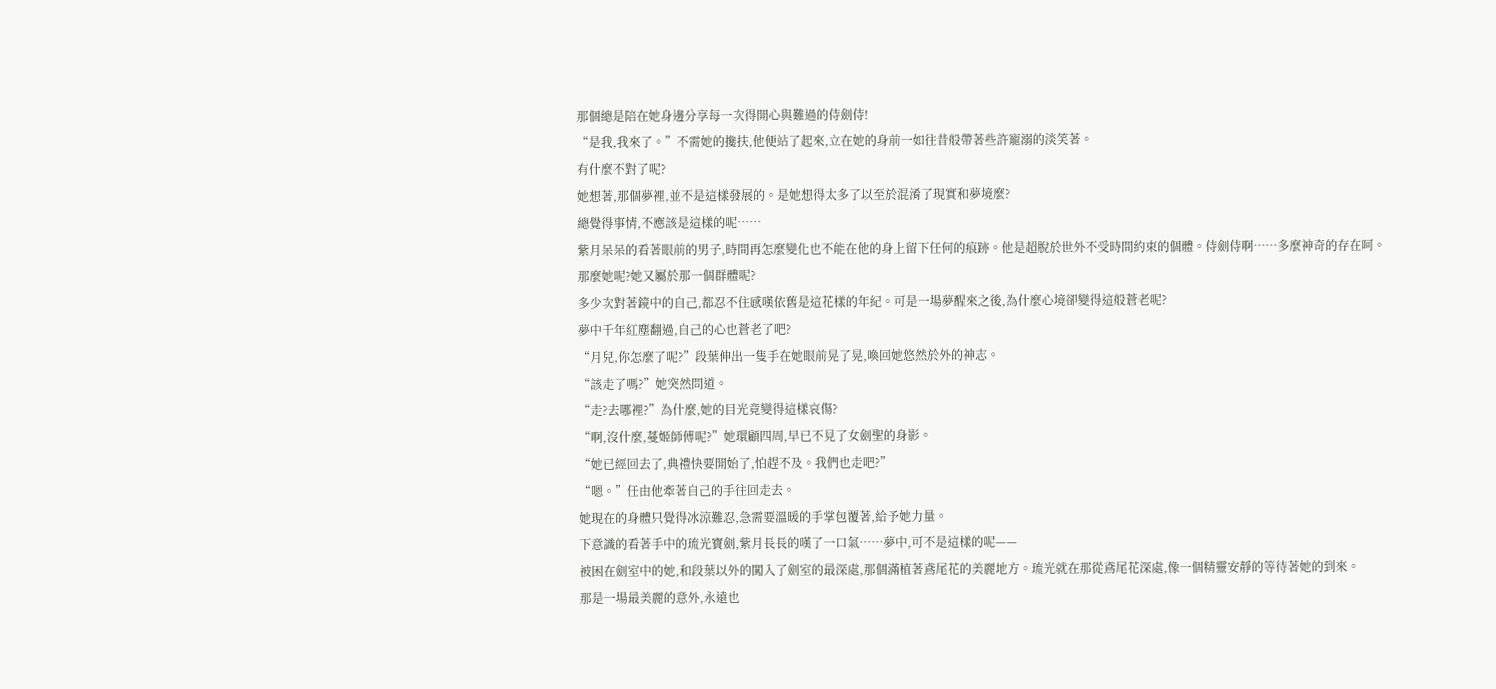那個總是陪在她身邊分享每一次得開心與難過的侍劍侍!
“是我,我來了。”不需她的攙扶,他便站了起來,立在她的身前一如往昔般帶著些許寵溺的淡笑著。
有什麼不對了呢?
她想著,那個夢裡,並不是這樣發展的。是她想得太多了以至於混淆了現實和夢境麼?
總覺得事情,不應該是這樣的呢……
紫月呆呆的看著眼前的男子,時間再怎麼變化也不能在他的身上留下任何的痕跡。他是超脫於世外不受時間約束的個體。侍劍侍啊……多麼神奇的存在呵。
那麼她呢?她又屬於那一個群體呢?
多少次對著鏡中的自己,都忍不住感嘆依舊是這花樣的年紀。可是一場夢醒來之後,為什麼心境卻變得這般蒼老呢?
夢中千年紅塵翻過,自己的心也蒼老了吧?
“月兒,你怎麼了呢?”段葉伸出一隻手在她眼前晃了晃,喚回她悠然於外的神志。
“該走了嗎?”她突然問道。
“走?去哪裡?”為什麼,她的目光竟變得這樣哀傷?
“啊,沒什麼,蔓姬師傅呢?”她環顧四周,早已不見了女劍聖的身影。
“她已經回去了,典禮快要開始了,怕趕不及。我們也走吧?”
“嗯。”任由他牽著自己的手往回走去。
她現在的身體只覺得冰涼難忍,急需要溫暖的手掌包覆著,給予她力量。
下意識的看著手中的琉光寶劍,紫月長長的嘆了一口氣……夢中,可不是這樣的呢——
被困在劍室中的她,和段葉以外的闖入了劍室的最深處,那個滿植著鳶尾花的美麗地方。琉光就在那從鳶尾花深處,像一個精靈安靜的等待著她的到來。
那是一場最美麗的意外,永遠也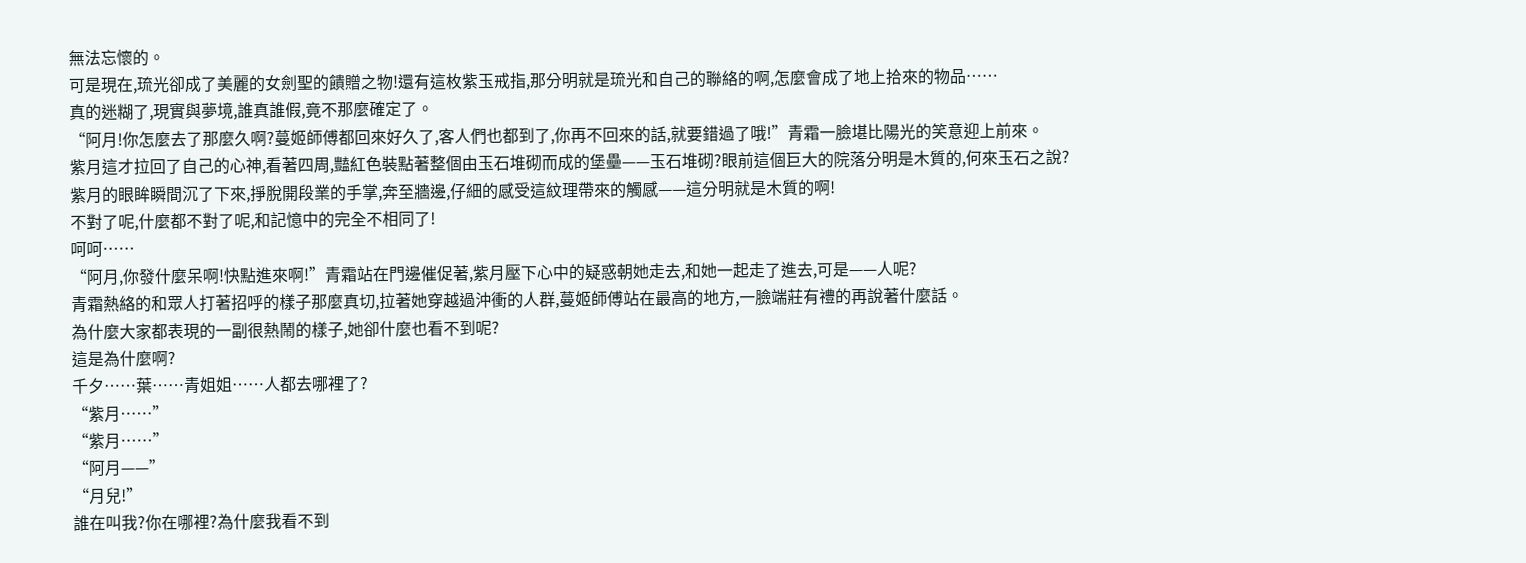無法忘懷的。
可是現在,琉光卻成了美麗的女劍聖的饋贈之物!還有這枚紫玉戒指,那分明就是琉光和自己的聯絡的啊,怎麼會成了地上拾來的物品……
真的迷糊了,現實與夢境,誰真誰假,竟不那麼確定了。
“阿月!你怎麼去了那麼久啊?蔓姬師傅都回來好久了,客人們也都到了,你再不回來的話,就要錯過了哦!”青霜一臉堪比陽光的笑意迎上前來。
紫月這才拉回了自己的心神,看著四周,豔紅色裝點著整個由玉石堆砌而成的堡壘——玉石堆砌?眼前這個巨大的院落分明是木質的,何來玉石之說?
紫月的眼眸瞬間沉了下來,掙脫開段業的手掌,奔至牆邊,仔細的感受這紋理帶來的觸感——這分明就是木質的啊!
不對了呢,什麼都不對了呢,和記憶中的完全不相同了!
呵呵……
“阿月,你發什麼呆啊!快點進來啊!”青霜站在門邊催促著,紫月壓下心中的疑惑朝她走去,和她一起走了進去,可是——人呢?
青霜熱絡的和眾人打著招呼的樣子那麼真切,拉著她穿越過沖衝的人群,蔓姬師傅站在最高的地方,一臉端莊有禮的再說著什麼話。
為什麼大家都表現的一副很熱鬧的樣子,她卻什麼也看不到呢?
這是為什麼啊?
千夕……葉……青姐姐……人都去哪裡了?
“紫月……”
“紫月……”
“阿月——”
“月兒!”
誰在叫我?你在哪裡?為什麼我看不到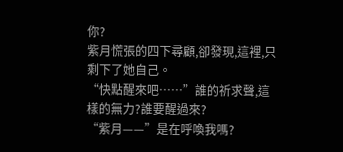你?
紫月慌張的四下尋顧,卻發現,這裡,只剩下了她自己。
“快點醒來吧……”誰的祈求聲,這樣的無力?誰要醒過來?
“紫月——”是在呼喚我嗎?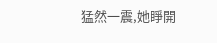猛然一震,她睜開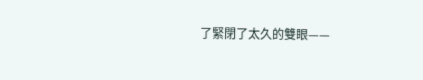了緊閉了太久的雙眼——